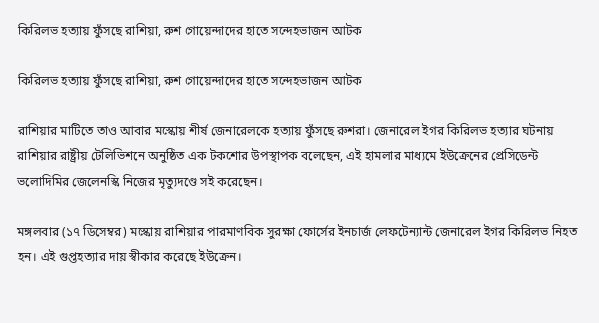কিরিলভ হত্যায় ফুঁসছে রাশিয়া, রুশ গোয়েন্দাদের হাতে সন্দেহভাজন আটক

কিরিলভ হত্যায় ফুঁসছে রাশিয়া, রুশ গোয়েন্দাদের হাতে সন্দেহভাজন আটক

রাশিয়ার মাটিতে তাও আবার মস্কোয় শীর্ষ জেনারেলকে হত্যায় ফুঁসছে রুশরা। জেনারেল ইগর কিরিলভ হত্যার ঘটনায় রাশিয়ার রাষ্ট্রীয় টেলিভিশনে অনুষ্ঠিত এক টকশোর উপস্থাপক বলেছেন, এই হামলার মাধ্যমে ইউক্রেনের প্রেসিডেন্ট ভলোদিমির জেলেনস্কি নিজের মৃত্যুদণ্ডে সই করেছেন।

মঙ্গলবার (১৭ ডিসেম্বর) মস্কোয় রাশিয়ার পারমাণবিক সুরক্ষা ফোর্সের ইনচার্জ লেফটেন্যান্ট জেনারেল ইগর কিরিলভ নিহত হন। এই গুপ্তহত্যার দায় স্বীকার করেছে ইউক্রেন।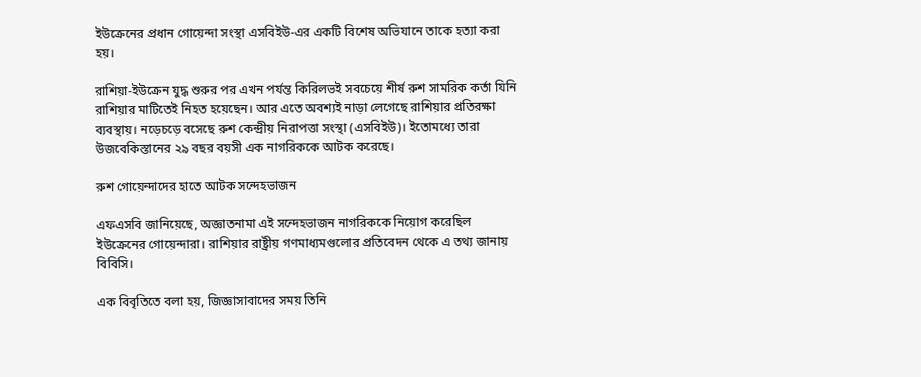ইউক্রেনের প্রধান গোয়েন্দা সংস্থা এসবিইউ-এর একটি বিশেষ অভিযানে তাকে হত্যা করা হয়।

রাশিয়া-ইউক্রেন যুদ্ধ শুরুর পর এখন পর্যন্ত কিরিলভই সবচেয়ে শীর্ষ রুশ সামরিক কর্তা যিনি রাশিয়ার মাটিতেই নিহত হয়েছেন। আর এতে অবশ্যই নাড়া লেগেছে রাশিয়ার প্রতিরক্ষা ব্যবস্থায়। নড়েচড়ে বসেছে রুশ কেন্দ্রীয় নিরাপত্তা সংস্থা (এসবিইউ)। ইতোমধ্যে তারা উজবেকিস্তানের ২৯ বছর বয়সী এক নাগরিককে আটক করেছে।

রুশ গোয়েন্দাদের হাতে আটক সন্দেহভাজন

এফএসবি জানিয়েছে, অজ্ঞাতনামা এই সন্দেহভাজন নাগরিককে নিয়োগ করেছিল ইউক্রেনের গোয়েন্দারা। রাশিয়ার রাষ্ট্রীয় গণমাধ্যমগুলোর প্রতিবেদন থেকে এ তথ্য জানায় বিবিসি।

এক বিবৃতিতে বলা হয়, জিজ্ঞাসাবাদের সময় তিনি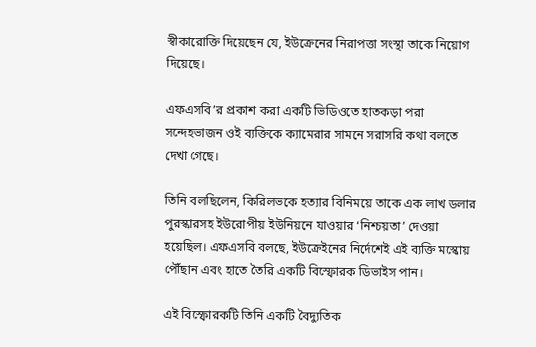স্বীকারোক্তি দিয়েছেন যে, ইউক্রেনের নিরাপত্তা সংস্থা তাকে নিয়োগ দিয়েছে।

এফএসবি’র প্রকাশ করা একটি ভিডিওতে হাতকড়া পরা সন্দেহভাজন ওই ব্যক্তিকে ক্যামেরার সামনে সরাসরি কথা বলতে দেখা গেছে।

তিনি বলছিলেন, কিরিলভকে হত্যার বিনিময়ে তাকে এক লাখ ডলার পুরস্কারসহ ইউরোপীয় ইউনিয়নে যাওয়ার ‘নিশ্চয়তা’ দেওয়া হয়েছিল। এফএসবি বলছে, ইউক্রেইনের নির্দেশেই এই ব্যক্তি মস্কোয় পৌঁছান এবং হাতে তৈরি একটি বিস্ফোরক ডিভাইস পান।

এই বিস্ফোরকটি তিনি একটি বৈদ্যুতিক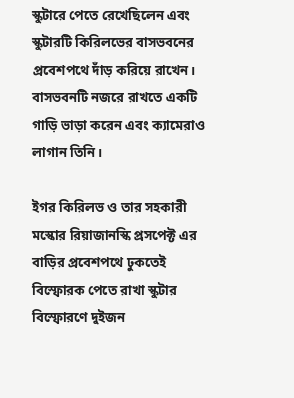স্কুটারে পেতে রেখেছিলেন এবং স্কুটারটি কিরিলভের বাসভবনের প্রবেশপথে দাঁড় করিয়ে রাখেন। বাসভবনটি নজরে রাখতে একটি গাড়ি ভাড়া করেন এবং ক্যামেরাও লাগান তিনি।

ইগর কিরিলভ ও তার সহকারী মস্কোর রিয়াজানস্কি প্রসপেক্ট এর বাড়ির প্রবেশপথে ঢুকতেই বিস্ফোরক পেতে রাখা স্কুটার বিস্ফোরণে দুইজন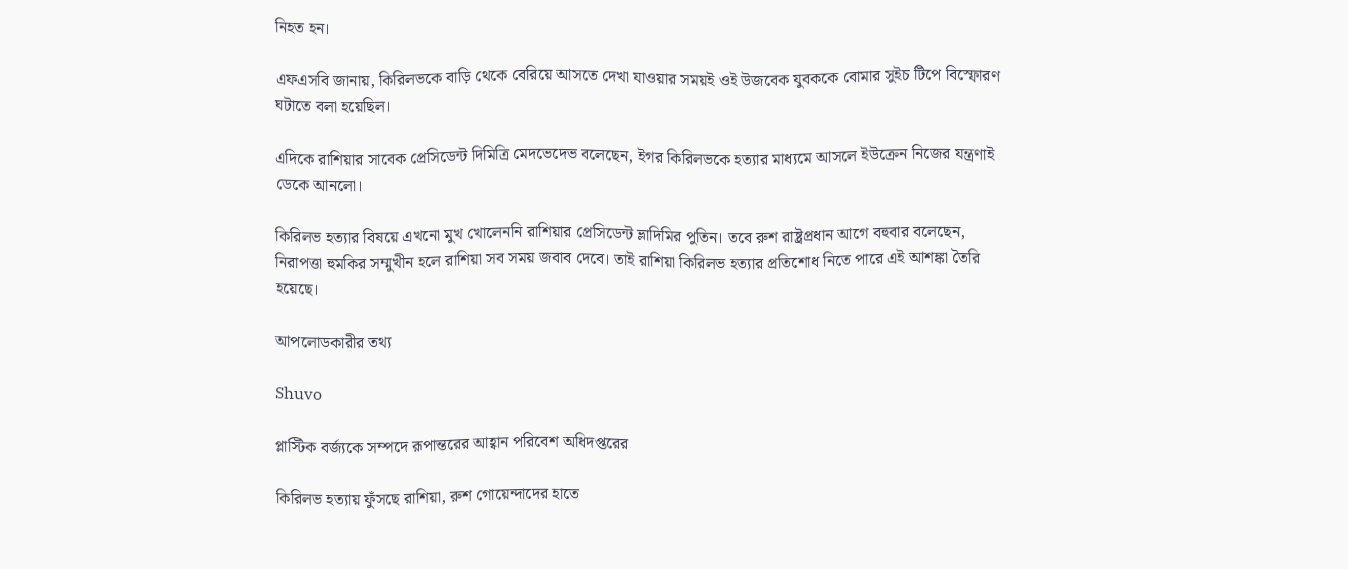নিহত হন।

এফএসবি জানায়, কিরিলভকে বাড়ি থেকে বেরিয়ে আসতে দেখা যাওয়ার সময়ই ওই উজবেক যুবককে বোমার সুইচ টিপে বিস্ফোরণ ঘটাতে বলা হয়েছিল।

এদিকে রাশিয়ার সাবেক প্রেসিডেন্ট দিমিত্রি মেদভেদেভ বলেছেন, ইগর কিরিলভকে হত্যার মাধ্যমে আসলে ইউক্রেন নিজের যন্ত্রণাই ডেকে আনলো।

কিরিলভ হত্যার বিষয়ে এখনো মুখ খোলেননি রাশিয়ার প্রেসিডেন্ট ভ্লাদিমির পুতিন। তবে রুশ রাষ্ট্রপ্রধান আগে বহুবার বলেছেন, নিরাপত্তা হুমকির সম্মুখীন হলে রাশিয়া সব সময় জবাব দেবে। তাই রাশিয়া কিরিলভ হত্যার প্রতিশোধ নিতে পারে এই আশঙ্কা তৈরি হয়েছে।

আপলোডকারীর তথ্য

Shuvo

প্লাস্টিক বর্জ্যকে সম্পদে রূপান্তরের আহ্বান পরিবেশ অধিদপ্তরের

কিরিলভ হত্যায় ফুঁসছে রাশিয়া, রুশ গোয়েন্দাদের হাতে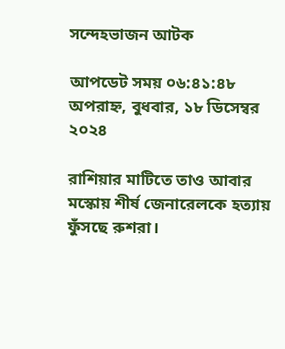সন্দেহভাজন আটক

আপডেট সময় ০৬:৪১:৪৮ অপরাহ্ন, বুধবার, ১৮ ডিসেম্বর ২০২৪

রাশিয়ার মাটিতে তাও আবার মস্কোয় শীর্ষ জেনারেলকে হত্যায় ফুঁসছে রুশরা।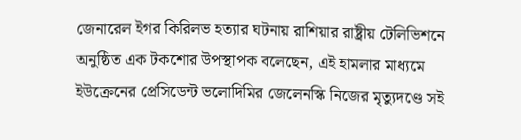জেনারেল ইগর কিরিলভ হত্যার ঘটনায় রাশিয়ার রাষ্ট্রীয় টেলিভিশনে অনুষ্ঠিত এক টকশোর উপস্থাপক বলেছেন, এই হামলার মাধ্যমে ইউক্রেনের প্রেসিডেন্ট ভলোদিমির জেলেনস্কি নিজের মৃত্যুদণ্ডে সই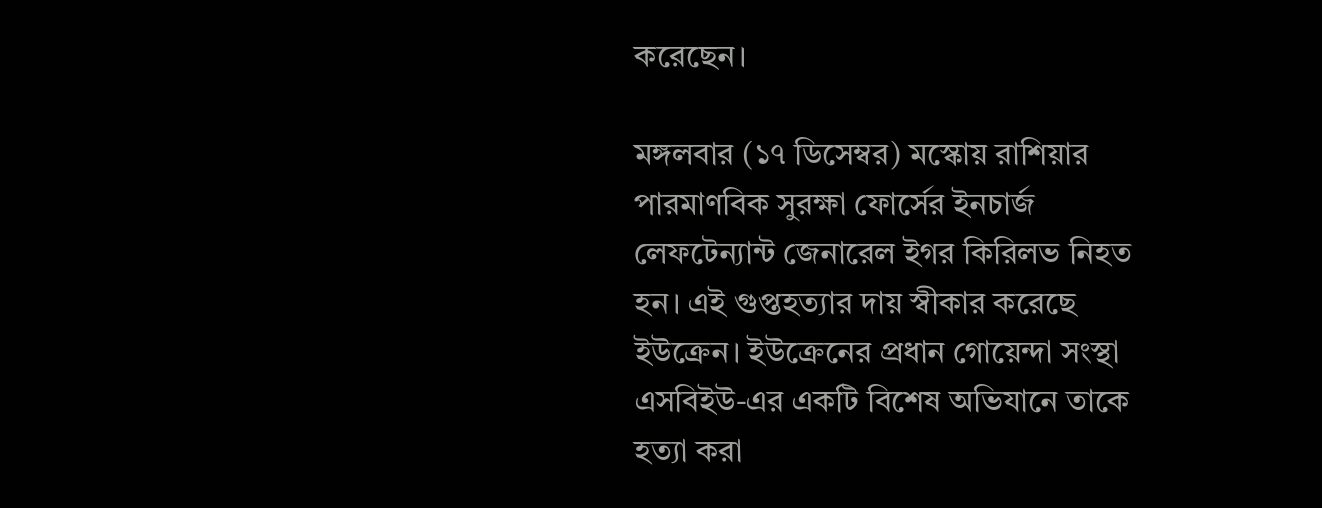করেছেন।

মঙ্গলবার (১৭ ডিসেম্বর) মস্কোয় রাশিয়ার পারমাণবিক সুরক্ষা ফোর্সের ইনচার্জ লেফটেন্যান্ট জেনারেল ইগর কিরিলভ নিহত হন। এই গুপ্তহত্যার দায় স্বীকার করেছে ইউক্রেন। ইউক্রেনের প্রধান গোয়েন্দা সংস্থা এসবিইউ-এর একটি বিশেষ অভিযানে তাকে হত্যা করা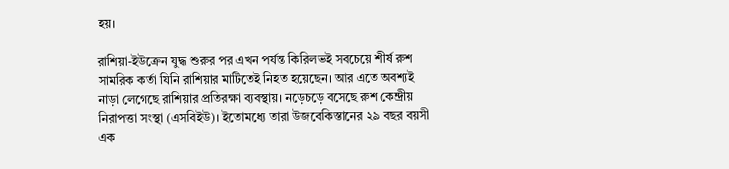হয়।

রাশিয়া-ইউক্রেন যুদ্ধ শুরুর পর এখন পর্যন্ত কিরিলভই সবচেয়ে শীর্ষ রুশ সামরিক কর্তা যিনি রাশিয়ার মাটিতেই নিহত হয়েছেন। আর এতে অবশ্যই নাড়া লেগেছে রাশিয়ার প্রতিরক্ষা ব্যবস্থায়। নড়েচড়ে বসেছে রুশ কেন্দ্রীয় নিরাপত্তা সংস্থা (এসবিইউ)। ইতোমধ্যে তারা উজবেকিস্তানের ২৯ বছর বয়সী এক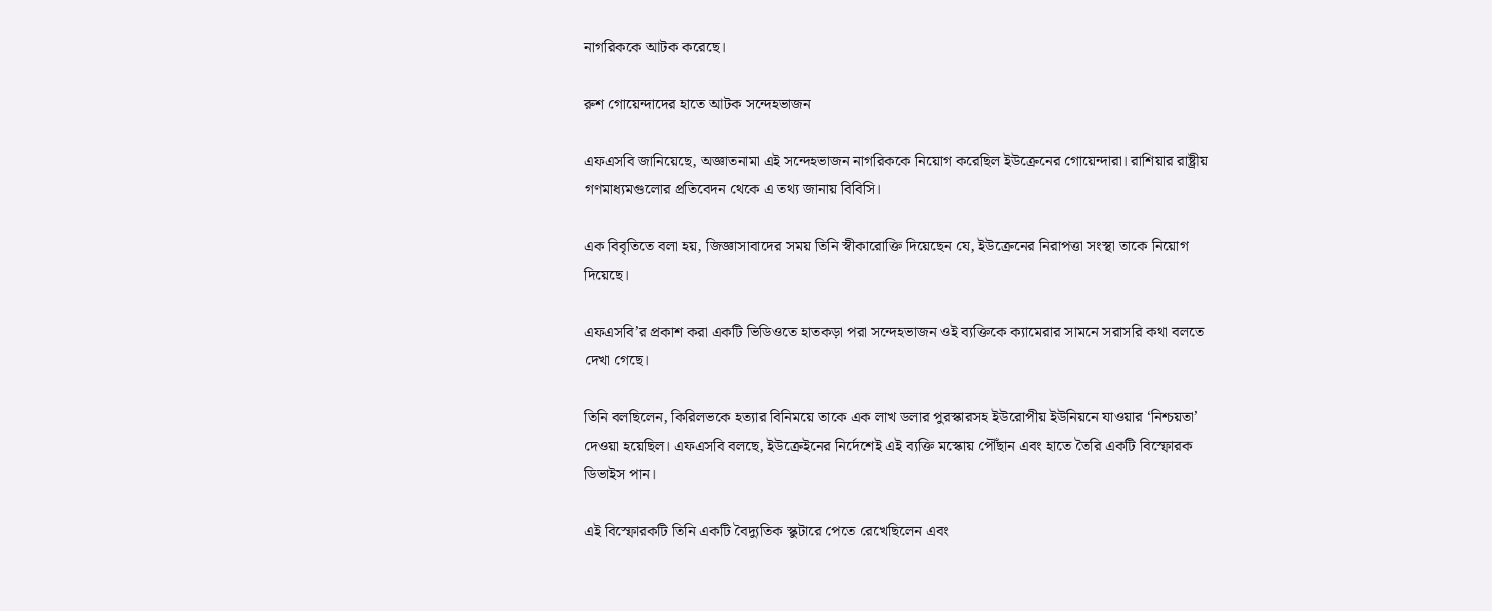নাগরিককে আটক করেছে।

রুশ গোয়েন্দাদের হাতে আটক সন্দেহভাজন

এফএসবি জানিয়েছে, অজ্ঞাতনামা এই সন্দেহভাজন নাগরিককে নিয়োগ করেছিল ইউক্রেনের গোয়েন্দারা। রাশিয়ার রাষ্ট্রীয় গণমাধ্যমগুলোর প্রতিবেদন থেকে এ তথ্য জানায় বিবিসি।

এক বিবৃতিতে বলা হয়, জিজ্ঞাসাবাদের সময় তিনি স্বীকারোক্তি দিয়েছেন যে, ইউক্রেনের নিরাপত্তা সংস্থা তাকে নিয়োগ দিয়েছে।

এফএসবি’র প্রকাশ করা একটি ভিডিওতে হাতকড়া পরা সন্দেহভাজন ওই ব্যক্তিকে ক্যামেরার সামনে সরাসরি কথা বলতে দেখা গেছে।

তিনি বলছিলেন, কিরিলভকে হত্যার বিনিময়ে তাকে এক লাখ ডলার পুরস্কারসহ ইউরোপীয় ইউনিয়নে যাওয়ার ‘নিশ্চয়তা’ দেওয়া হয়েছিল। এফএসবি বলছে, ইউক্রেইনের নির্দেশেই এই ব্যক্তি মস্কোয় পৌঁছান এবং হাতে তৈরি একটি বিস্ফোরক ডিভাইস পান।

এই বিস্ফোরকটি তিনি একটি বৈদ্যুতিক স্কুটারে পেতে রেখেছিলেন এবং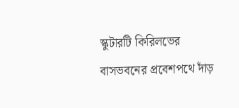স্কুটারটি কিরিলভের বাসভবনের প্রবেশপথে দাঁড়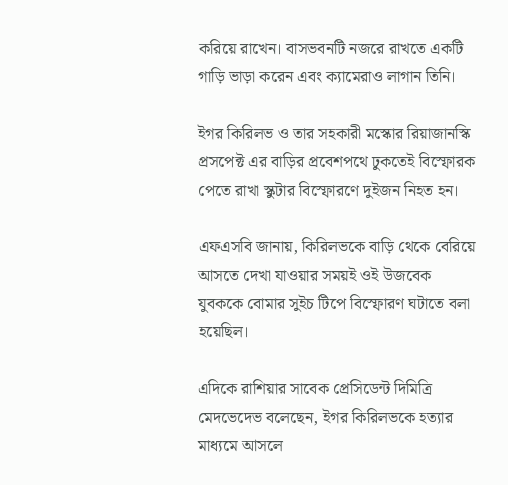করিয়ে রাখেন। বাসভবনটি নজরে রাখতে একটি গাড়ি ভাড়া করেন এবং ক্যামেরাও লাগান তিনি।

ইগর কিরিলভ ও তার সহকারী মস্কোর রিয়াজানস্কি প্রসপেক্ট এর বাড়ির প্রবেশপথে ঢুকতেই বিস্ফোরক পেতে রাখা স্কুটার বিস্ফোরণে দুইজন নিহত হন।

এফএসবি জানায়, কিরিলভকে বাড়ি থেকে বেরিয়ে আসতে দেখা যাওয়ার সময়ই ওই উজবেক যুবককে বোমার সুইচ টিপে বিস্ফোরণ ঘটাতে বলা হয়েছিল।

এদিকে রাশিয়ার সাবেক প্রেসিডেন্ট দিমিত্রি মেদভেদেভ বলেছেন, ইগর কিরিলভকে হত্যার মাধ্যমে আসলে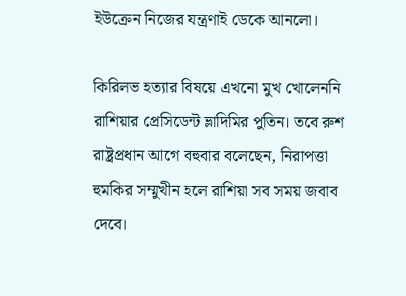ইউক্রেন নিজের যন্ত্রণাই ডেকে আনলো।

কিরিলভ হত্যার বিষয়ে এখনো মুখ খোলেননি রাশিয়ার প্রেসিডেন্ট ভ্লাদিমির পুতিন। তবে রুশ রাষ্ট্রপ্রধান আগে বহুবার বলেছেন, নিরাপত্তা হুমকির সম্মুখীন হলে রাশিয়া সব সময় জবাব দেবে।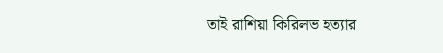তাই রাশিয়া কিরিলভ হত্যার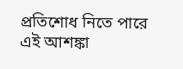প্রতিশোধ নিতে পারে এই আশঙ্কা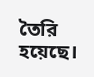তৈরি হয়েছে।